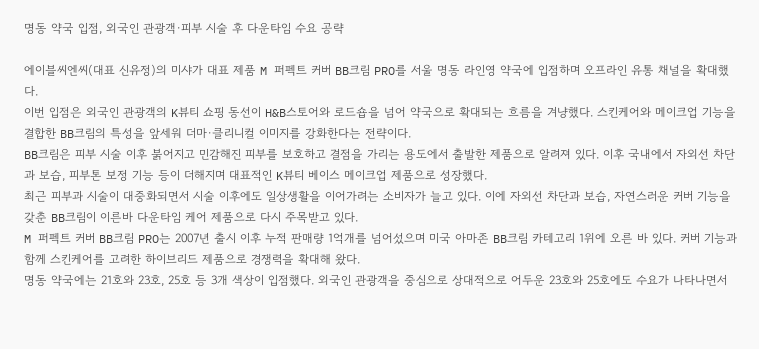명동 약국 입점, 외국인 관광객·피부 시술 후 다운타임 수요 공략

에이블씨엔씨(대표 신유정)의 미샤가 대표 제품 M 퍼펙트 커버 BB크림 PRO를 서울 명동 라인영 약국에 입점하며 오프라인 유통 채널을 확대했다.
이번 입점은 외국인 관광객의 K뷰티 쇼핑 동선이 H&B스토어와 로드숍을 넘어 약국으로 확대되는 흐름을 겨냥했다. 스킨케어와 메이크업 기능을 결합한 BB크림의 특성을 앞세워 더마·클리니컬 이미지를 강화한다는 전략이다.
BB크림은 피부 시술 이후 붉어지고 민감해진 피부를 보호하고 결점을 가리는 용도에서 출발한 제품으로 알려져 있다. 이후 국내에서 자외선 차단과 보습, 피부톤 보정 기능 등이 더해지며 대표적인 K뷰티 베이스 메이크업 제품으로 성장했다.
최근 피부과 시술이 대중화되면서 시술 이후에도 일상생활을 이어가려는 소비자가 늘고 있다. 이에 자외선 차단과 보습, 자연스러운 커버 기능을 갖춘 BB크림이 이른바 다운타임 케어 제품으로 다시 주목받고 있다.
M 퍼펙트 커버 BB크림 PRO는 2007년 출시 이후 누적 판매량 1억개를 넘어섰으며 미국 아마존 BB크림 카테고리 1위에 오른 바 있다. 커버 기능과 함께 스킨케어를 고려한 하이브리드 제품으로 경쟁력을 확대해 왔다.
명동 약국에는 21호와 23호, 25호 등 3개 색상이 입점했다. 외국인 관광객을 중심으로 상대적으로 어두운 23호와 25호에도 수요가 나타나면서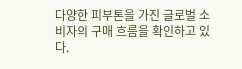다양한 피부톤을 가진 글로벌 소비자의 구매 흐름을 확인하고 있다.